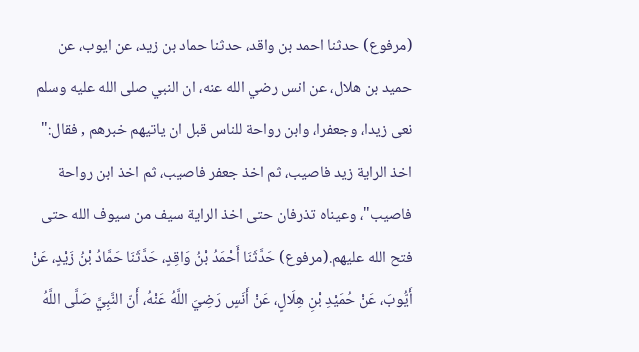(مرفوع) حدثنا احمد بن واقد، حدثنا حماد بن زيد، عن ايوب، عن حميد بن هلال، عن انس رضي الله عنه، ان النبي صلى الله عليه وسلم نعى زيدا، وجعفرا، وابن رواحة للناس قبل ان ياتيهم خبرهم , فقال:" اخذ الراية زيد فاصيب، ثم اخذ جعفر فاصيب، ثم اخذ ابن رواحة فاصيب"، وعيناه تذرفان حتى اخذ الراية سيف من سيوف الله حتى فتح الله عليهم.(مرفوع) حَدَّثَنَا أَحْمَدُ بْنُ وَاقِدٍ، حَدَّثَنَا حَمَّادُ بْنُ زَيْدٍ، عَنْ أَيُّوبَ، عَنْ حُمَيْدِ بْنِ هِلَالٍ، عَنْ أَنَسٍ رَضِيَ اللَّهُ عَنْهُ، أَنّ النَّبِيَّ صَلَّى اللَّهُ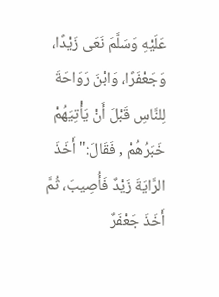عَلَيْهِ وَسَلَّمَ نَعَى زَيْدًا، وَجَعْفَرًا، وَابْنَ رَوَاحَةَ لِلنَّاسِ قَبْلَ أَنْ يَأْتِيَهُمْ خَبَرُهُمْ , فَقَالَ:" أَخَذَ الرَّايَةَ زَيْدٌ فَأُصِيبَ، ثُمَّ أَخَذَ جَعْفَرٌ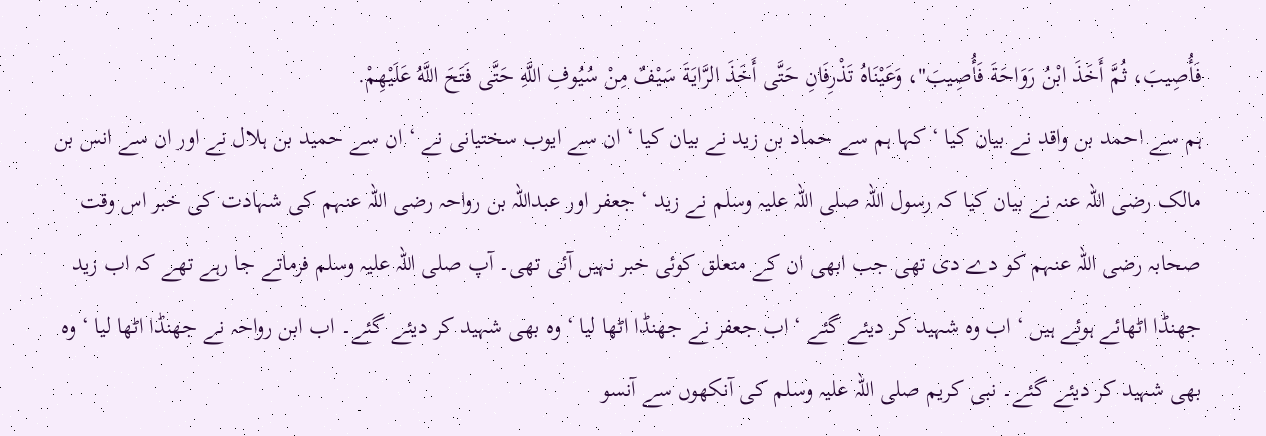فَأُصِيبَ، ثُمَّ أَخَذَ ابْنُ رَوَاحَةَ فَأُصِيبَ"، وَعَيْنَاهُ تَذْرِفَانِ حَتَّى أَخَذَ الرَّايَةَ سَيْفٌ مِنْ سُيُوفِ اللَّهِ حَتَّى فَتَحَ اللَّهُ عَلَيْهِمْ.
ہم سے احمد بن واقد نے بیان کیا ‘ کہا ہم سے حماد بن زید نے بیان کیا ‘ ان سے ایوب سختیانی نے ‘ ان سے حمید بن ہلال نے اور ان سے انس بن مالک رضی اللہ عنہ نے بیان کیا کہ رسول اللہ صلی اللہ علیہ وسلم نے زید ‘ جعفر اور عبداللہ بن رواحہ رضی اللہ عنہم کی شہادت کی خبر اس وقت صحابہ رضی اللہ عنہم کو دے دی تھی جب ابھی ان کے متعلق کوئی خبر نہیں آئی تھی۔ آپ صلی اللہ علیہ وسلم فرماتے جا رہے تھے کہ اب زید جھنڈا اٹھائے ہوئے ہیں ‘ اب وہ شہید کر دیئے گئے ‘ اب جعفر نے جھنڈا اٹھا لیا ‘ وہ بھی شہید کر دیئے گئے۔ اب ابن رواحہ نے جھنڈا اٹھا لیا ‘ وہ بھی شہید کر دیئے گئے۔ نبی کریم صلی اللہ علیہ وسلم کی آنکھوں سے آنسو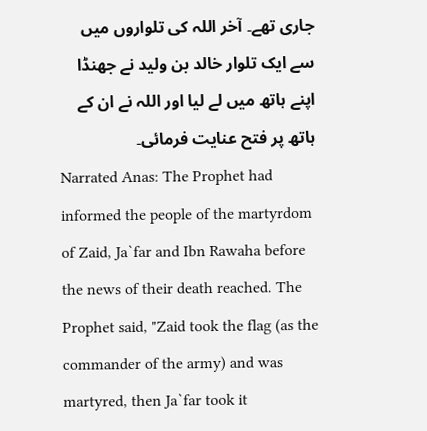جاری تھے۔ آخر اللہ کی تلواروں میں سے ایک تلوار خالد بن ولید نے جھنڈا اپنے ہاتھ میں لے لیا اور اللہ نے ان کے ہاتھ پر فتح عنایت فرمائی۔
Narrated Anas: The Prophet had informed the people of the martyrdom of Zaid, Ja`far and Ibn Rawaha before the news of their death reached. The Prophet said, "Zaid took the flag (as the commander of the army) and was martyred, then Ja`far took it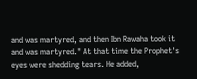and was martyred, and then Ibn Rawaha took it and was martyred." At that time the Prophet's eyes were shedding tears. He added,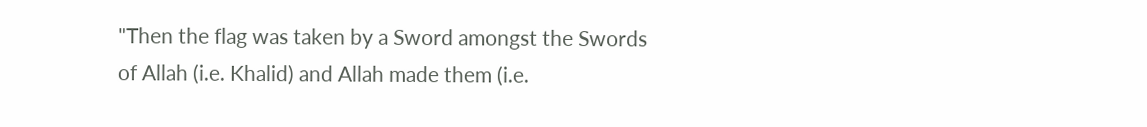"Then the flag was taken by a Sword amongst the Swords of Allah (i.e. Khalid) and Allah made them (i.e.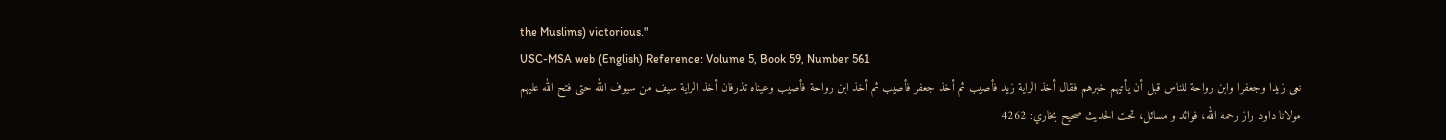the Muslims) victorious."
USC-MSA web (English) Reference: Volume 5, Book 59, Number 561
نعى زيدا وجعفرا وابن رواحة للناس قبل أن يأتيهم خبرهم فقال أخذ الراية زيد فأصيب ثم أخذ جعفر فأصيب ثم أخذ ابن رواحة فأصيب وعيناه تذرفان أخذ الراية سيف من سيوف الله حتى فتح الله عليهم
مولانا داود راز رحمه الله، فوائد و مسائل، تحت الحديث صحيح بخاري: 4262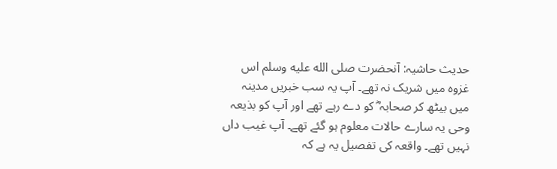حدیث حاشیہ: آنحضرت صلى الله عليه وسلم اس غزوہ میں شریک نہ تھے۔ آپ یہ سب خبریں مدینہ میں بیٹھ کر صحابہ ؓ کو دے رہے تھے اور آپ کو بذیعہ وحی یہ سارے حالات معلوم ہو گئے تھے۔ آپ غیب داں نہیں تھے۔ واقعہ کی تفصیل یہ ہے کہ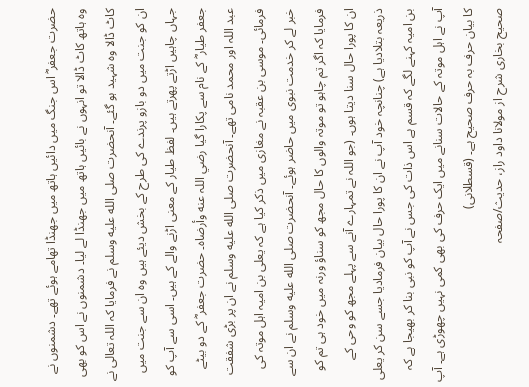حضرت جعفر ؓ اس جنگ میں دائیں ہاتھ میں جھنڈا تھامے ہوئے تھے۔ دشمنوں نے وہ ہاتھ کاٹ ڈالا تو انہوں نے بائیں ہاتھ میں جھنڈا لے لیا۔ دشمنوں نے اس کو بھی کاٹ ڈالا وہ شہید ہو گئے۔ آنحضرت صلى الله عليه وسلم نے فرمایا کہ اللہ تعالی نے ان کو جنت میں دو بازو پرندے کی طرح کے بخش دیئے ہیں وہ ان سے جنت میں جہاں چاہیں اڑتے پھرتے ہیں۔ لفظ طیار کے معنی اڑنے والے کے ہیں۔ اسی سے آپ کو جعفر طیار ؓ کے نام سے پکارا گیا رضي اللہ عنه وأرضاہ۔ حضرت جعفر ؓ کے دو بیٹے عبد اللہ اور محمد نامی تھے۔ آنحضرت صلى الله عليه وسلم نے ان پر بڑی شفقت فرمائی۔ موسی بن عقبہ نے مغازی میں ذکر کیا ہے کہ یعلی بن امیہ اہل موتہ کی خبر لے کر خدمت نبوی میں حاضر ہوئے۔ آنحضرت صلى الله عليه وسلم نے ان سے فرمایا کہ اگر تم چاہو تو موتہ والوں کا حال مجھ کو سناؤ ورنہ میں خود ہی تم کو ان کا پورا حال سنا دیتا ہوں۔ (جو اللہ نے تمہارے آنے سے پہلے مجھ کو وحی کے ذریعہ بتلادیا ہے) چنانچہ خود آپ نے ان کا پورا حال بیان فرمادیا جسے سن کر یعلی بن امیہ کہنے لگے کہ قسم ہے اس ذات کی جس نے آپ کو نبی بنا کر بھیجا ہے کہ آپ نے اہل موتہ کے حالات سنانے میں ایک حرف کی بھی کمی نہیں چھوڑی ہے۔ آپ کا بیان حرف بہ حرف صحیح ہے۔ (قسطلانی)
صحیح بخاری شرح از مولانا داود راز، حدیث/صفحہ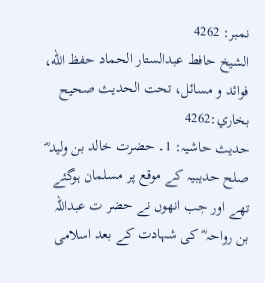نمبر: 4262
الشيخ حافط عبدالستار الحماد حفظ الله، فوائد و مسائل، تحت الحديث صحيح بخاري:4262
حدیث حاشیہ: 1۔ حضرت خالد بن ولید ؓ صلح حدیبیہ کے موقع پر مسلمان ہوگئے تھے اور جب انھوں نے حضر ت عبداللہ بن رواحہ ؓ کی شہادت کے بعد اسلامی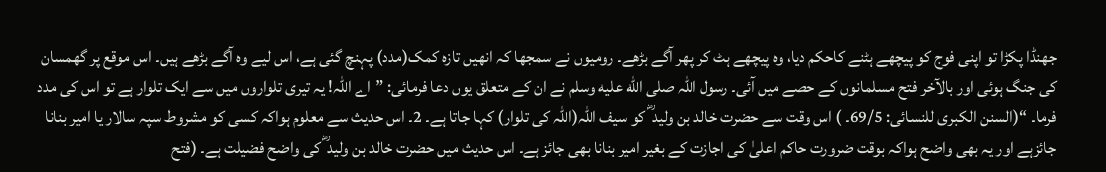جھنڈا پکڑا تو اپنی فوج کو پیچھے ہٹنے کاحکم دیا، وہ پیچھے ہٹ کر پھر آگے بڑھے۔ رومیوں نے سمجھا کہ انھیں تازہ کمک(مدد) پہنچ گئی ہے، اس لیے وہ آگے بڑھے ہیں۔ اس موقع پر گھمسان کی جنگ ہوئی اور بالآخر فتح مسلمانوں کے حصے میں آئی۔ رسول اللہ صلى الله عليه وسلم نے ان کے متعلق یوں دعا فرمائی: ”اے اللہ! یہ تیری تلواروں میں سے ایک تلوار ہے تو اس کی مدد فرما۔ “(السنن الکبری للنسائی: 69/5۔ ) اس وقت سے حضرت خالد بن ولید ؓ کو سیف اللہ(اللہ کی تلوار) کہا جاتا ہے۔ 2۔ اس حدیث سے معلوم ہواکہ کسی کو مشروط سپہ سالار یا امیر بنانا جائزہے اور یہ بھی واضح ہواکہ بوقت ضرورت حاکم اعلیٰ کی اجازت کے بغیر امیر بنانا بھی جائز ہے۔ اس حدیث میں حضرت خالد بن ولید ؓ کی واضح فضیلت ہے۔ (فتح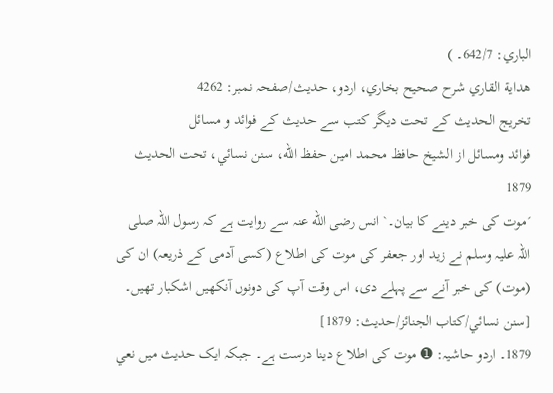الباري: 642/7۔ )
هداية القاري شرح صحيح بخاري، اردو، حدیث/صفحہ نمبر: 4262
تخریج الحدیث کے تحت دیگر کتب سے حدیث کے فوائد و مسائل
فوائد ومسائل از الشيخ حافظ محمد امين حفظ الله، سنن نسائي، تحت الحديث 1879
´موت کی خبر دینے کا بیان۔` انس رضی الله عنہ سے روایت ہے کہ رسول اللہ صلی اللہ علیہ وسلم نے زید اور جعفر کی موت کی اطلاع (کسی آدمی کے ذریعہ) ان کی (موت) کی خبر آنے سے پہلے دی، اس وقت آپ کی دونوں آنکھیں اشکبار تھیں۔ [سنن نسائي/كتاب الجنائز/حدیث: 1879]
1879۔ اردو حاشیہ: ➊ موت کی اطلاع دینا درست ہے۔ جبکہ ایک حدیث میں نعي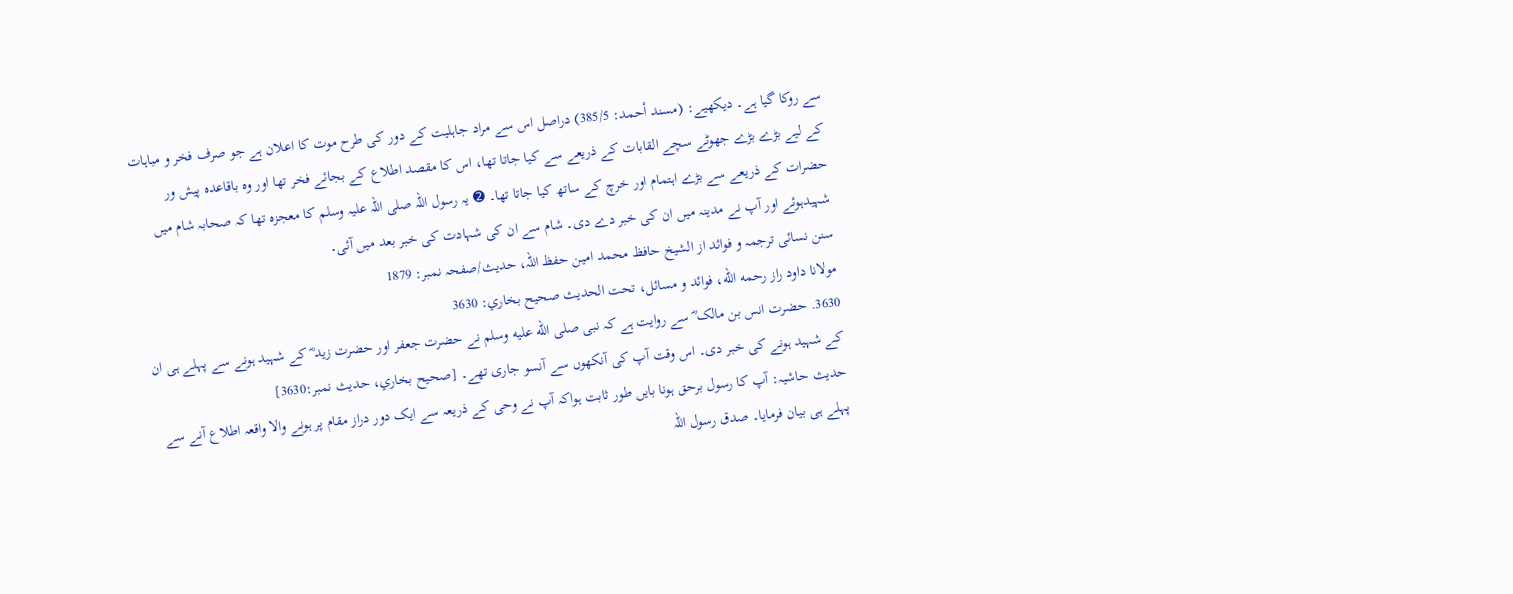سے روکا گیا ہے۔ دیکھیے: (مسند أحمد: 385/5) دراصل اس سے مراد جاہلیت کے دور کی طرح موت کا اعلان ہے جو صرف فخر و مباہات کے لیے بڑے بڑے جھوٹے سچے القابات کے ذریعے سے کیا جاتا تھا، اس کا مقصد اطلاع کے بجائے فخر تھا اور وہ باقاعدہ پیش ور حضرات کے ذریعے سے بڑے اہتمام اور خرچ کے ساتھ کیا جاتا تھا۔ ➋ یہ رسول اللہ صلی اللہ علیہ وسلم کا معجزہ تھا کہ صحابہ شام میں شہیدہوئے اور آپ نے مدینہ میں ان کی خبر دے دی۔ شام سے ان کی شہادت کی خبر بعد میں آئی۔
سنن نسائی ترجمہ و فوائد از الشیخ حافظ محمد امین حفظ اللہ، حدیث/صفحہ نمبر: 1879
مولانا داود راز رحمه الله، فوائد و مسائل، تحت الحديث صحيح بخاري: 3630
3630. حضرت انس بن مالک ؓ سے روایت ہے کہ نبی صلى الله عليه وسلم نے حضرت جعفر اور حضرت زید ؓ کے شہید ہونے سے پہلے ہی ان کے شہید ہونے کی خبر دی۔ اس وقت آپ کی آنکھوں سے آنسو جاری تھے۔ [صحيح بخاري، حديث نمبر:3630]
حدیث حاشیہ: آپ کا رسول برحق ہونا بایں طور ثابت ہواکہ آپ نے وحی کے ذریعہ سے ایک دور دراز مقام پر ہونے والا واقعہ اطلاع آنے سے پہلے ہی بیان فرمایا۔ صدق رسول اللہ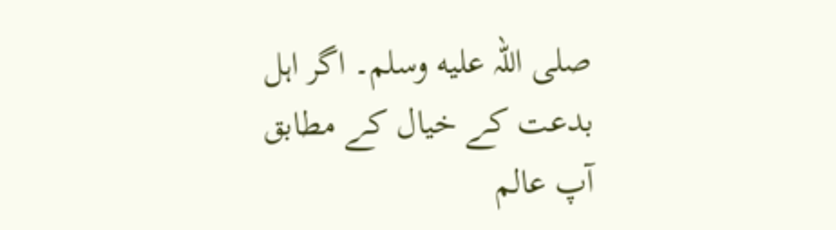صلی اللہ علیه وسلم۔ اگر اہل بدعت کے خیال کے مطابق آپ عالم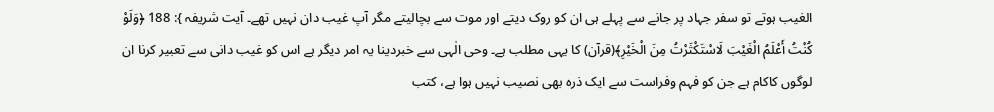الغیب ہوتے تو سفر جہاد پر جانے سے پہلے ہی ان کو روک دیتے اور موت سے بچالیتے مگر آپ غیب دان نہیں تھے۔ آیت شریفہ }: 188 ﴿وَلَوْ كُنْتُ أَعْلَمُ الْغَيْبَ لَاسْتَكْثَرْتُ مِنَ الْخَيْرِ﴾(قرآن) کا یہی مطلب ہے۔ وحی الٰہی سے خبردینا یہ امر دیگر ہے اس کو غیب دانی سے تعبیر کرنا ان لوگوں کاکام ہے جن کو فہم وفراست سے ایک ذرہ بھی نصیب نہیں ہوا ہے، کتب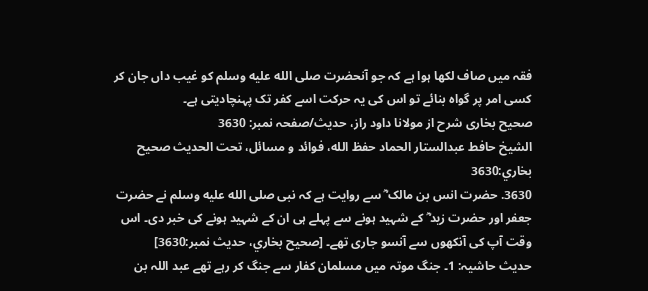فقہ میں صاف لکھا ہوا ہے کہ جو آنحضرت صلى الله عليه وسلم کو غیب داں جان کر کسی امر پر گواہ بنائے تو اس کی یہ حرکت اسے کفر تک پہنچادیتی ہے۔
صحیح بخاری شرح از مولانا داود راز، حدیث/صفحہ نمبر: 3630
الشيخ حافط عبدالستار الحماد حفظ الله، فوائد و مسائل، تحت الحديث صحيح بخاري:3630
3630. حضرت انس بن مالک ؓ سے روایت ہے کہ نبی صلى الله عليه وسلم نے حضرت جعفر اور حضرت زید ؓ کے شہید ہونے سے پہلے ہی ان کے شہید ہونے کی خبر دی۔ اس وقت آپ کی آنکھوں سے آنسو جاری تھے۔ [صحيح بخاري، حديث نمبر:3630]
حدیث حاشیہ: 1۔ جنگ موتہ میں مسلمان کفار سے جنگ کر رہے تھے عبد اللہ بن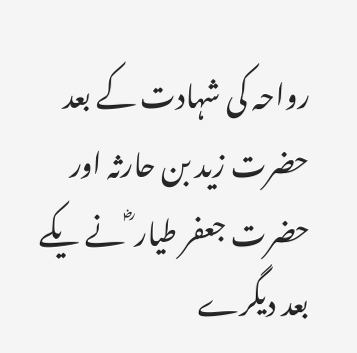رواحہ کی شہادت کے بعد حضرت زید بن حارثہ اور حضرت جعفر طیار ؓ نے یکے بعد دیگرے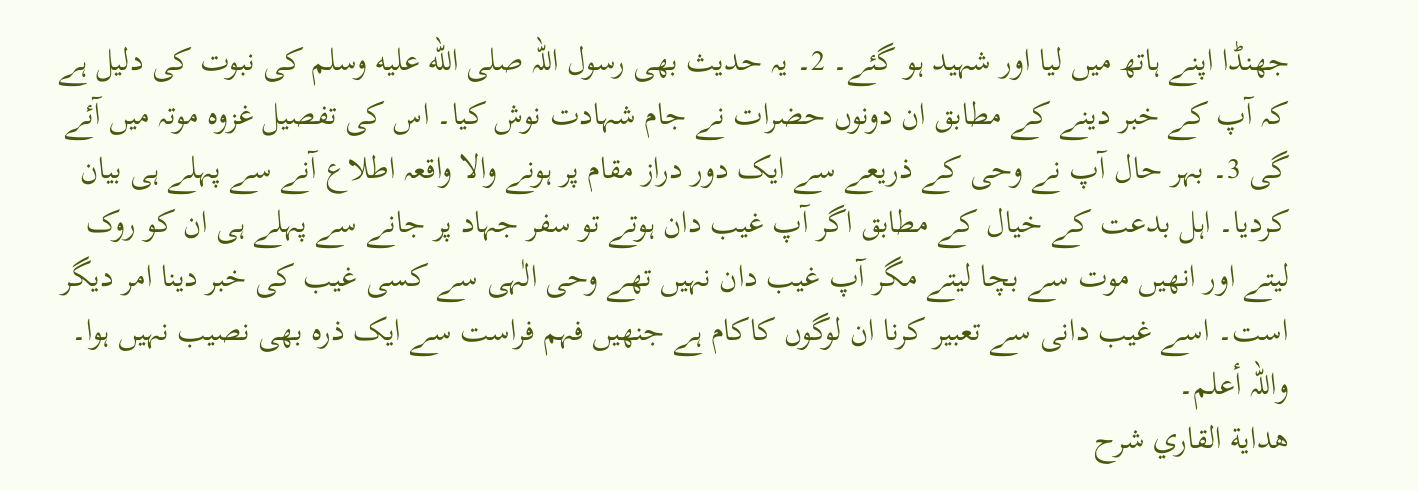جھنڈا اپنے ہاتھ میں لیا اور شہید ہو گئے۔ 2۔ یہ حدیث بھی رسول اللہ صلى الله عليه وسلم کی نبوت کی دلیل ہے کہ آپ کے خبر دینے کے مطابق ان دونوں حضرات نے جام شہادت نوش کیا۔ اس کی تفصیل غزوہ موتہ میں آئے گی 3۔ بہر حال آپ نے وحی کے ذریعے سے ایک دور دراز مقام پر ہونے والا واقعہ اطلاع آنے سے پہلے ہی بیان کردیا۔ اہل بدعت کے خیال کے مطابق اگر آپ غیب دان ہوتے تو سفر جہاد پر جانے سے پہلے ہی ان کو روک لیتے اور انھیں موت سے بچا لیتے مگر آپ غیب دان نہیں تھے وحی الٰہی سے کسی غیب کی خبر دینا امر دیگر است۔ اسے غیب دانی سے تعبیر کرنا ان لوگوں کاکام ہے جنھیں فہم فراست سے ایک ذرہ بھی نصیب نہیں ہوا۔ واللہ أعلم۔
هداية القاري شرح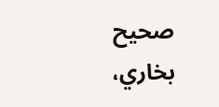صحيح بخاري،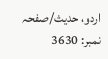اردو، حدیث/صفحہ نمبر: 3630